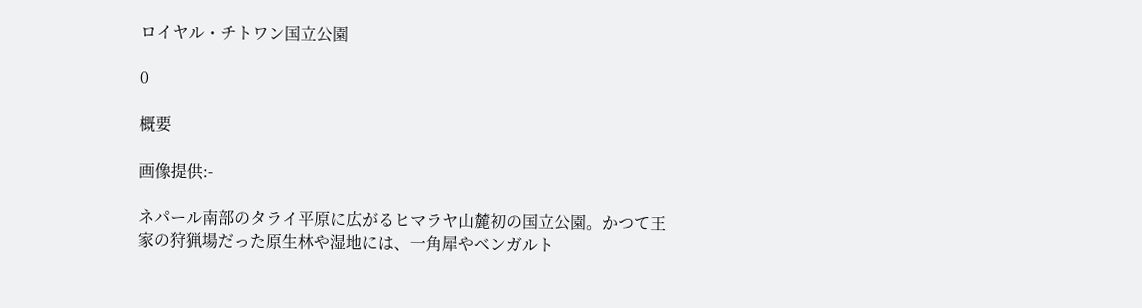ロイヤル・チトワン国立公園

0

概要

画像提供:-

ネパール南部のタライ平原に広がるヒマラヤ山麓初の国立公園。かつて王家の狩猟場だった原生林や湿地には、一角犀やベンガルト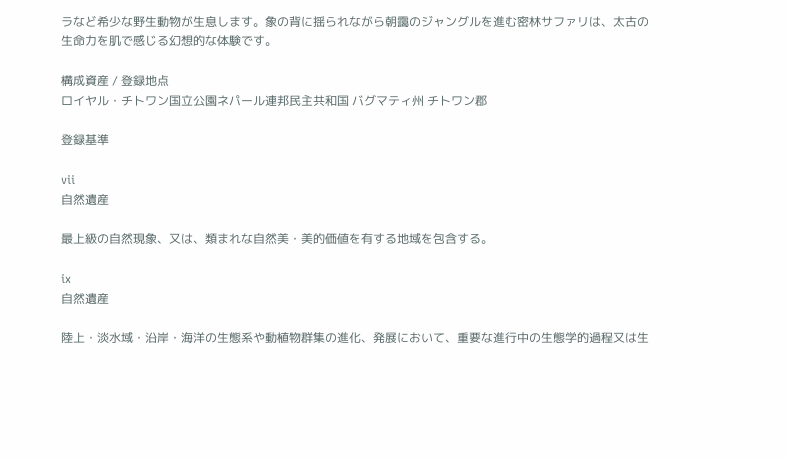ラなど希少な野生動物が生息します。象の背に揺られながら朝靄のジャングルを進む密林サファリは、太古の生命力を肌で感じる幻想的な体験です。

構成資産 / 登録地点
ロイヤル・チトワン国立公園ネパール連邦民主共和国 バグマティ州 チトワン郡

登録基準

vii
自然遺産

最上級の自然現象、又は、類まれな自然美・美的価値を有する地域を包含する。

ix
自然遺産

陸上・淡水域・沿岸・海洋の生態系や動植物群集の進化、発展において、重要な進行中の生態学的過程又は生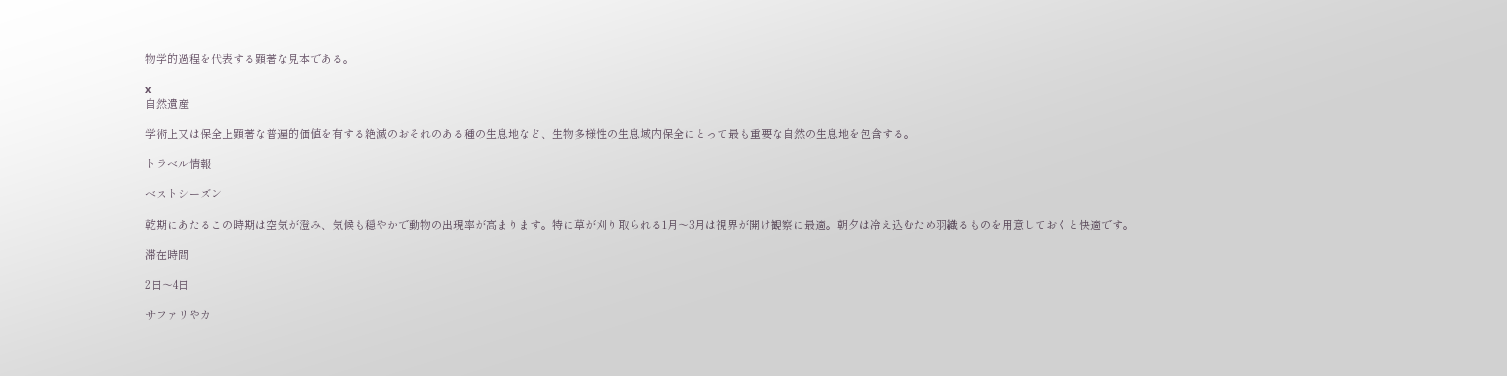物学的過程を代表する顕著な見本である。

x
自然遺産

学術上又は保全上顕著な普遍的価値を有する絶滅のおそれのある種の生息地など、生物多様性の生息域内保全にとって最も重要な自然の生息地を包含する。

トラベル情報

ベストシーズン

乾期にあたるこの時期は空気が澄み、気候も穏やかで動物の出現率が高まります。特に草が刈り取られる1月〜3月は視界が開け観察に最適。朝夕は冷え込むため羽織るものを用意しておくと快適です。

滞在時間

2日〜4日

サファリやカ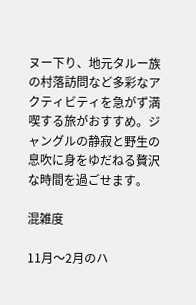ヌー下り、地元タルー族の村落訪問など多彩なアクティビティを急がず満喫する旅がおすすめ。ジャングルの静寂と野生の息吹に身をゆだねる贅沢な時間を過ごせます。

混雑度

11月〜2月のハ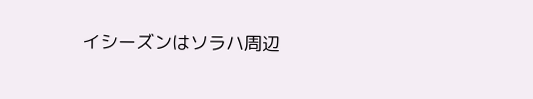イシーズンはソラハ周辺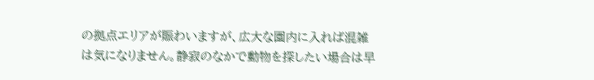の拠点エリアが賑わいますが、広大な園内に入れば混雑は気になりません。静寂のなかで動物を探したい場合は早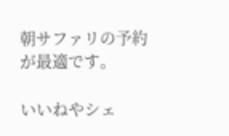朝サファリの予約が最適です。

いいねやシェ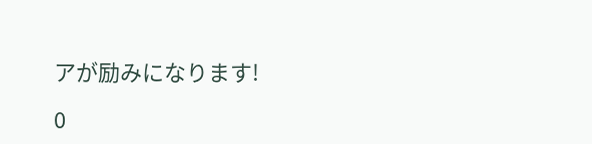アが励みになります!

0